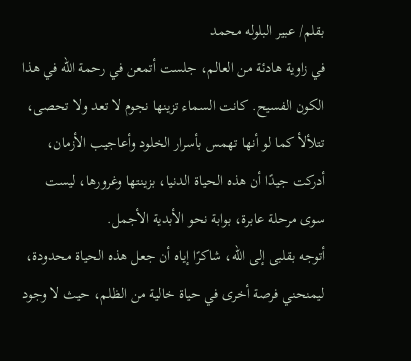بقلم/ عبير البلوله محمد
في زاوية هادئة من العالم، جلست أتمعن في رحمة الله في هذا الكون الفسيح. كانت السماء تزينها نجوم لا تعد ولا تحصى، تتلألأ كما لو أنها تهمس بأسرار الخلود وأعاجيب الأزمان، أدركت جيدًا أن هذه الحياة الدنيا، بزينتها وغرورها، ليست سوى مرحلة عابرة، بوابة نحو الأبدية الأجمل.
أتوجه بقلبى إلى الله، شاكرًا إياه أن جعل هذه الحياة محدودة، ليمنحني فرصة أخرى في حياة خالية من الظلم، حيث لا وجود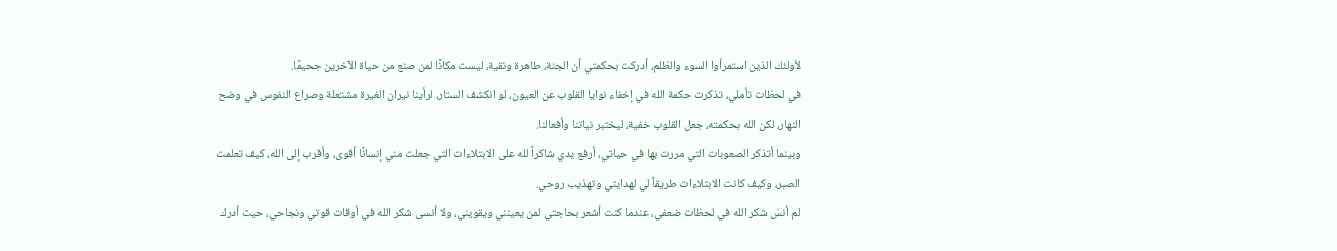لأولئك الذين استمرأوا السوء والظلم، أدركت بحكمتي أن الجنة، طاهرة ونقية، ليست مكانًا لمن صنع من حياة الآخرين جحيمًا.
في لحظات تأملي، تذكرت حكمة الله في إخفاء نوايا القلوب عن العيون، لو انكشف الستار، لرأينا نيران الغيرة مشتعلة وصراع النفوس في وضح النهار، لكن الله بحكمته، جعل القلوب خفية، ليختبر نياتنا وأفعالنا.
وبينما أتذكر الصعوبات التي مررت بها في حياتي، أرفع يدي شاكراً لله على الابتلاءات التي جعلت مني إنسانًا أقوى، وأقرب إلى الله، كيف تعلمت الصبر، وكيف كانت الابتلاءات طريقاً لي لهدايتي وتهذيب روحي.
لم أنسَ شكر الله في لحظات ضعفي، عندما كنت أشعر بحاجتي لمن يعينني ويقويني، ولا أنسى شكر الله في أوقات قوتي ونجاحي، حيث أدرك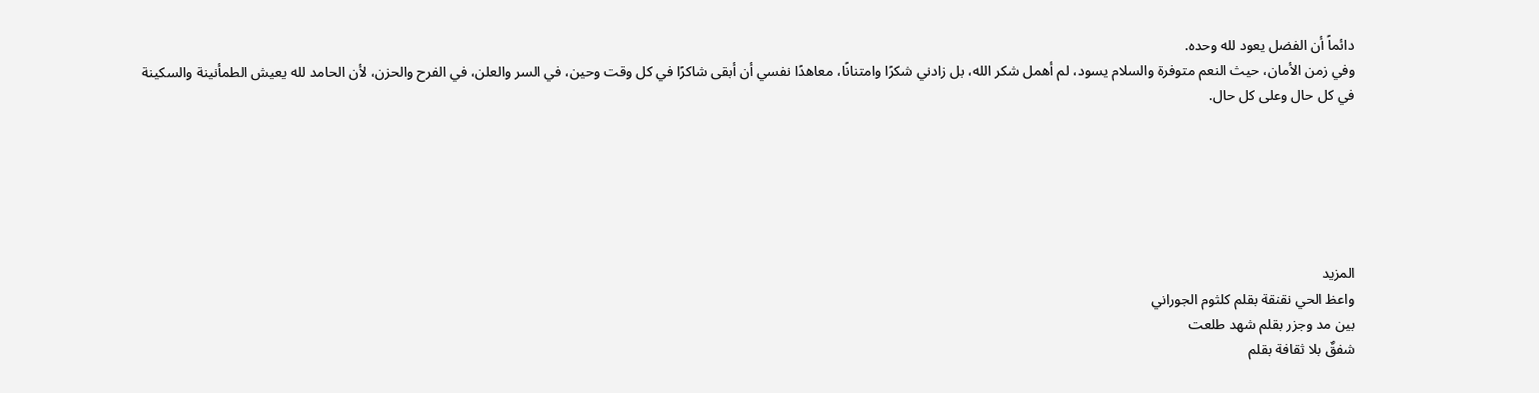دائماً أن الفضل يعود لله وحده.
وفي زمن الأمان، حيث النعم متوفرة والسلام يسود، لم أهمل شكر الله، بل زادني شكرًا وامتنانًا، معاهدًا نفسي أن أبقى شاكرًا في كل وقت وحين، في السر والعلن، في الفرح والحزن، لأن الحامد لله يعيش الطمأنينة والسكينة في كل حال وعلى كل حال.






المزيد
واعظ الحي نقنقة بقلم كلثوم الجوراني
بين مد وجزر بقلم شهد طلعت
شفقٌ بلا ثقافة بقلم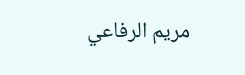مريم الرفاعي